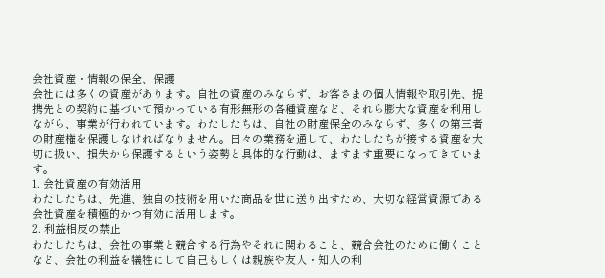会社資産・情報の保全、保護
会社には多くの資産があります。自社の資産のみならず、お客さまの個人情報や取引先、提携先との契約に基づいて預かっている有形無形の各種資産など、それら膨大な資産を利用しながら、事業が行われています。わたしたちは、自社の財産保全のみならず、多くの第三者の財産権を保護しなければなりません。日々の業務を通して、わたしたちが接する資産を大切に扱い、損失から保護するという姿勢と具体的な行動は、ますます重要になってきています。
1. 会社資産の有効活用
わたしたちは、先進、独自の技術を用いた商品を世に送り出すため、大切な経営資源である会社資産を積極的かつ有効に活用します。
2. 利益相反の禁止
わたしたちは、会社の事業と競合する行為やそれに関わること、競合会社のために働くことなど、会社の利益を犠牲にして自己もしくは親族や友人・知人の利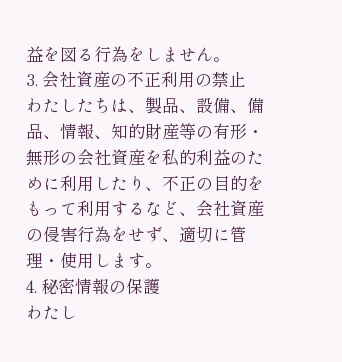益を図る行為をしません。
3. 会社資産の不正利用の禁止
わたしたちは、製品、設備、備品、情報、知的財産等の有形・無形の会社資産を私的利益のために利用したり、不正の目的をもって利用するなど、会社資産の侵害行為をせず、適切に管理・使用します。
4. 秘密情報の保護
わたし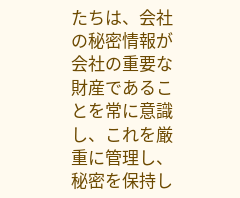たちは、会社の秘密情報が会社の重要な財産であることを常に意識し、これを厳重に管理し、秘密を保持し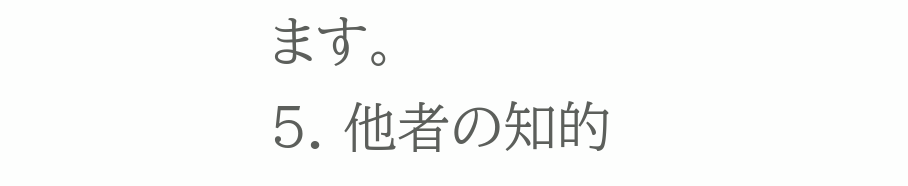ます。
5. 他者の知的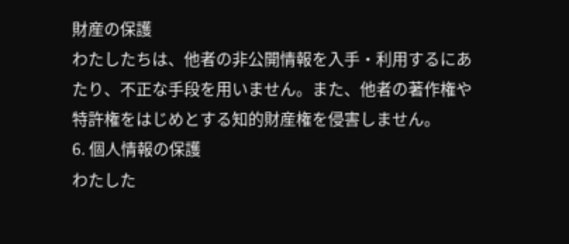財産の保護
わたしたちは、他者の非公開情報を入手・利用するにあたり、不正な手段を用いません。また、他者の著作権や特許権をはじめとする知的財産権を侵害しません。
6. 個人情報の保護
わたした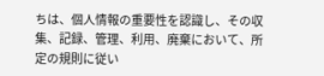ちは、個人情報の重要性を認識し、その収集、記録、管理、利用、廃棄において、所定の規則に従い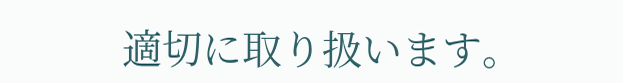適切に取り扱います。